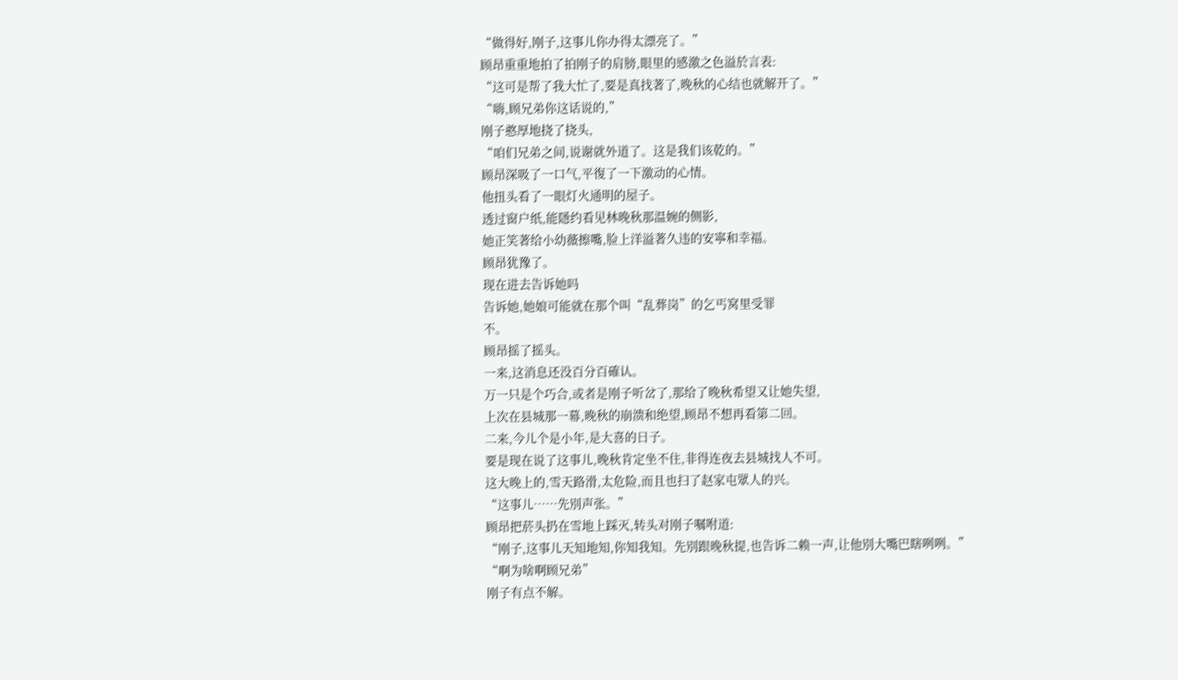“做得好,刚子,这事儿你办得太漂亮了。”
顾昂重重地拍了拍刚子的肩膀,眼里的感激之色溢於言表:
“这可是帮了我大忙了,要是真找著了,晚秋的心结也就解开了。”
“嗨,顾兄弟你这话说的,”
刚子憨厚地挠了挠头,
“咱们兄弟之间,说谢就外道了。这是我们该乾的。”
顾昂深吸了一口气,平復了一下激动的心情。
他扭头看了一眼灯火通明的屋子。
透过窗户纸,能隱约看见林晚秋那温婉的侧影,
她正笑著给小幼薇擦嘴,脸上洋溢著久违的安寧和幸福。
顾昂犹豫了。
现在进去告诉她吗
告诉她,她娘可能就在那个叫“乱葬岗”的乞丐窝里受罪
不。
顾昂摇了摇头。
一来,这消息还没百分百確认。
万一只是个巧合,或者是刚子听岔了,那给了晚秋希望又让她失望,
上次在县城那一幕,晚秋的崩溃和绝望,顾昂不想再看第二回。
二来,今儿个是小年,是大喜的日子。
要是现在说了这事儿,晚秋肯定坐不住,非得连夜去县城找人不可。
这大晚上的,雪天路滑,太危险,而且也扫了赵家屯眾人的兴。
“这事儿……先別声张。”
顾昂把菸头扔在雪地上踩灭,转头对刚子嘱咐道:
“刚子,这事儿天知地知,你知我知。先別跟晚秋提,也告诉二赖一声,让他別大嘴巴瞎咧咧。”
“啊为啥啊顾兄弟”
刚子有点不解。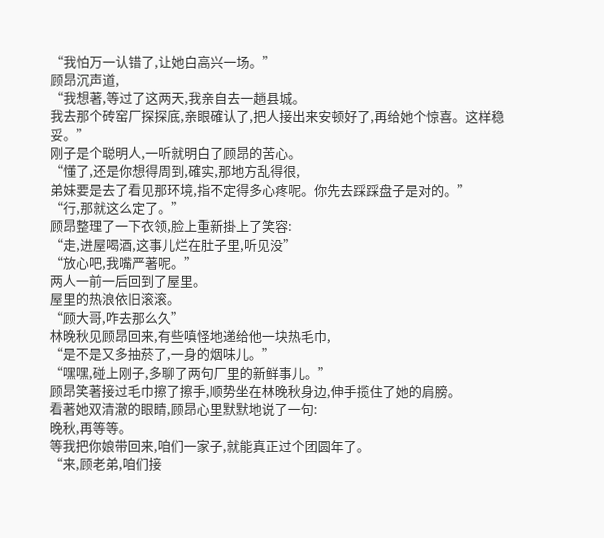“我怕万一认错了,让她白高兴一场。”
顾昂沉声道,
“我想著,等过了这两天,我亲自去一趟县城。
我去那个砖窑厂探探底,亲眼確认了,把人接出来安顿好了,再给她个惊喜。这样稳妥。”
刚子是个聪明人,一听就明白了顾昂的苦心。
“懂了,还是你想得周到,確实,那地方乱得很,
弟妹要是去了看见那环境,指不定得多心疼呢。你先去踩踩盘子是对的。”
“行,那就这么定了。”
顾昂整理了一下衣领,脸上重新掛上了笑容:
“走,进屋喝酒,这事儿烂在肚子里,听见没”
“放心吧,我嘴严著呢。”
两人一前一后回到了屋里。
屋里的热浪依旧滚滚。
“顾大哥,咋去那么久”
林晚秋见顾昂回来,有些嗔怪地递给他一块热毛巾,
“是不是又多抽菸了,一身的烟味儿。”
“嘿嘿,碰上刚子,多聊了两句厂里的新鲜事儿。”
顾昂笑著接过毛巾擦了擦手,顺势坐在林晚秋身边,伸手揽住了她的肩膀。
看著她双清澈的眼睛,顾昂心里默默地说了一句:
晚秋,再等等。
等我把你娘带回来,咱们一家子,就能真正过个团圆年了。
“来,顾老弟,咱们接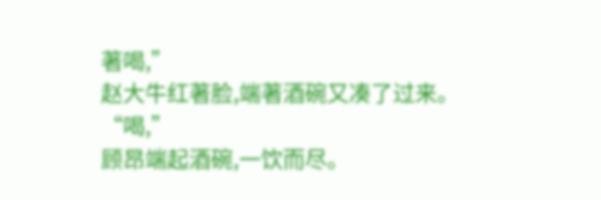著喝,”
赵大牛红著脸,端著酒碗又凑了过来。
“喝,”
顾昂端起酒碗,一饮而尽。